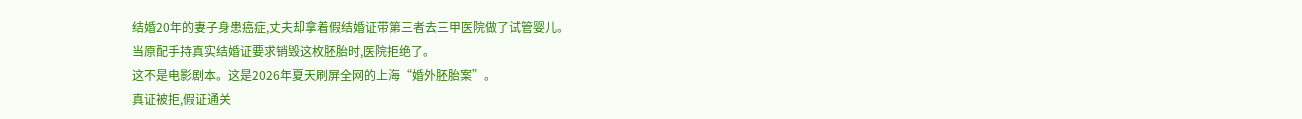结婚20年的妻子身患癌症,丈夫却拿着假结婚证带第三者去三甲医院做了试管婴儿。
当原配手持真实结婚证要求销毁这枚胚胎时,医院拒绝了。
这不是电影剧本。这是2026年夏天刷屏全网的上海“婚外胚胎案”。
真证被拒,假证通关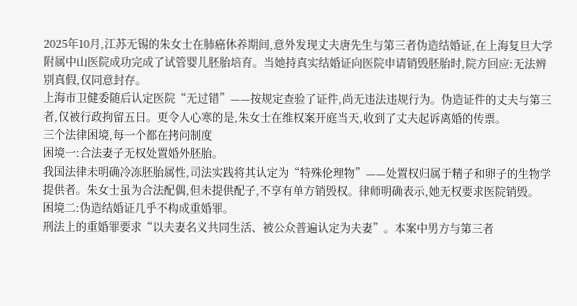2025年10月,江苏无锡的朱女士在肺癌休养期间,意外发现丈夫唐先生与第三者伪造结婚证,在上海复旦大学附属中山医院成功完成了试管婴儿胚胎培育。当她持真实结婚证向医院申请销毁胚胎时,院方回应:无法辨别真假,仅同意封存。
上海市卫健委随后认定医院“无过错”——按规定查验了证件,尚无违法违规行为。伪造证件的丈夫与第三者,仅被行政拘留五日。更令人心寒的是,朱女士在维权案开庭当天,收到了丈夫起诉离婚的传票。
三个法律困境,每一个都在拷问制度
困境一:合法妻子无权处置婚外胚胎。
我国法律未明确冷冻胚胎属性,司法实践将其认定为“特殊伦理物”——处置权归属于精子和卵子的生物学提供者。朱女士虽为合法配偶,但未提供配子,不享有单方销毁权。律师明确表示,她无权要求医院销毁。
困境二:伪造结婚证几乎不构成重婚罪。
刑法上的重婚罪要求“以夫妻名义共同生活、被公众普遍认定为夫妻”。本案中男方与第三者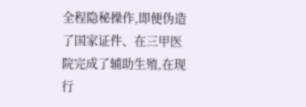全程隐秘操作,即便伪造了国家证件、在三甲医院完成了辅助生殖,在现行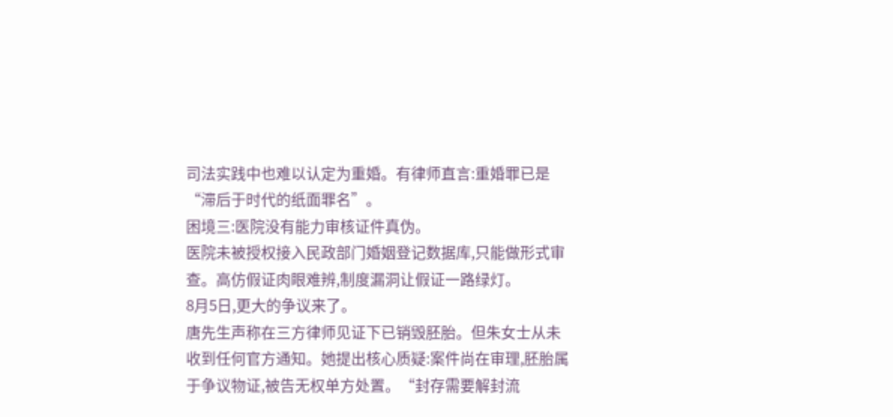司法实践中也难以认定为重婚。有律师直言:重婚罪已是“滞后于时代的纸面罪名”。
困境三:医院没有能力审核证件真伪。
医院未被授权接入民政部门婚姻登记数据库,只能做形式审查。高仿假证肉眼难辨,制度漏洞让假证一路绿灯。
8月5日,更大的争议来了。
唐先生声称在三方律师见证下已销毁胚胎。但朱女士从未收到任何官方通知。她提出核心质疑:案件尚在审理,胚胎属于争议物证,被告无权单方处置。“封存需要解封流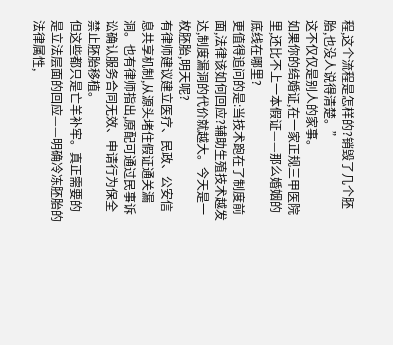程,这个流程是怎样的?销毁了几个胚胎,也没人说得清楚。”
这不仅仅是别人的家事。
如果你的结婚证,在一家正规三甲医院里,还比不上一本假证——那么婚姻的底线在哪里?
更值得追问的是:当技术跑在了制度前面,法律该如何回应?辅助生殖技术越发达,制度漏洞的代价就越大。今天是一枚胚胎,明天呢?
有律师建议建立医疗、民政、公安信息共享机制,从源头堵住假证通关漏洞。也有律师指出,原配可通过民事诉讼确认服务合同无效、申请行为保全禁止胚胎移植。
但这些都只是亡羊补牢。真正需要的是立法层面的回应——明确冷冻胚胎的法律属性,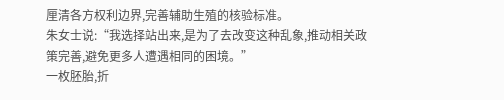厘清各方权利边界,完善辅助生殖的核验标准。
朱女士说:“我选择站出来,是为了去改变这种乱象,推动相关政策完善,避免更多人遭遇相同的困境。”
一枚胚胎,折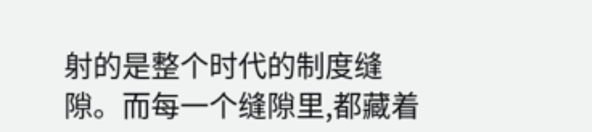射的是整个时代的制度缝隙。而每一个缝隙里,都藏着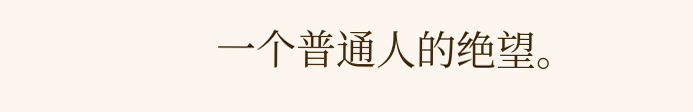一个普通人的绝望。